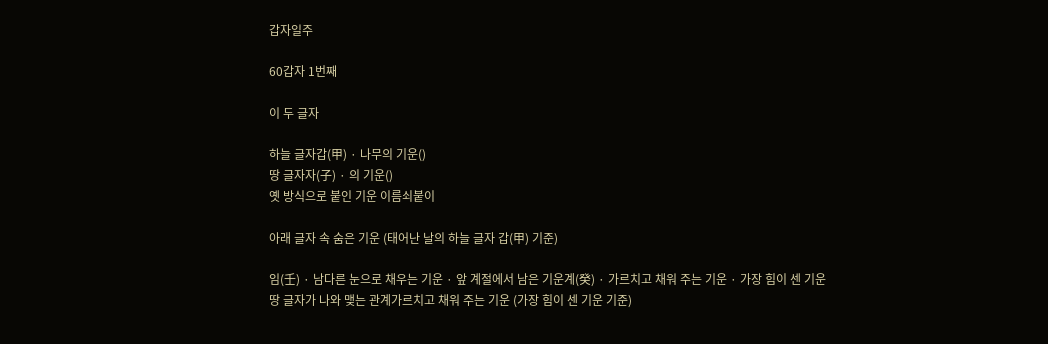갑자일주

60갑자 1번째

이 두 글자

하늘 글자갑(甲) · 나무의 기운()
땅 글자자(子) · 의 기운()
옛 방식으로 붙인 기운 이름쇠붙이

아래 글자 속 숨은 기운 (태어난 날의 하늘 글자 갑(甲) 기준)

임(壬) · 남다른 눈으로 채우는 기운 · 앞 계절에서 남은 기운계(癸) · 가르치고 채워 주는 기운 · 가장 힘이 센 기운
땅 글자가 나와 맺는 관계가르치고 채워 주는 기운 (가장 힘이 센 기운 기준)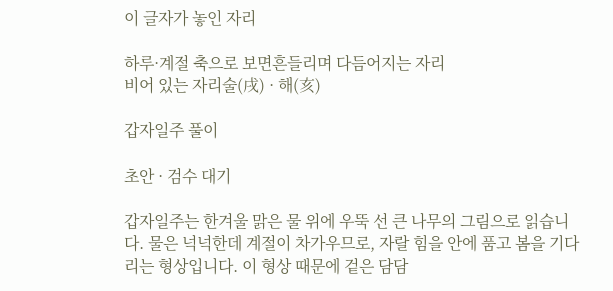이 글자가 놓인 자리

하루·계절 축으로 보면흔들리며 다듬어지는 자리
비어 있는 자리술(戌) · 해(亥)

갑자일주 풀이

초안 · 검수 대기

갑자일주는 한겨울 맑은 물 위에 우뚝 선 큰 나무의 그림으로 읽습니다. 물은 넉넉한데 계절이 차가우므로, 자랄 힘을 안에 품고 봄을 기다리는 형상입니다. 이 형상 때문에 겉은 담담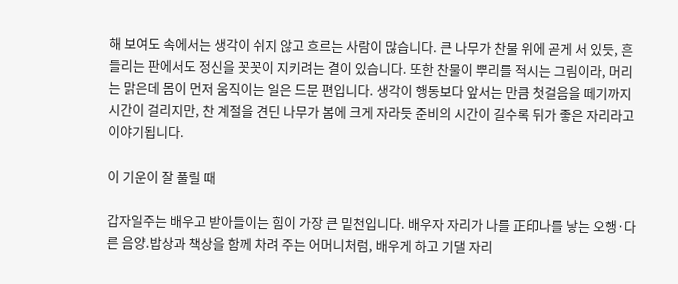해 보여도 속에서는 생각이 쉬지 않고 흐르는 사람이 많습니다. 큰 나무가 찬물 위에 곧게 서 있듯, 흔들리는 판에서도 정신을 꼿꼿이 지키려는 결이 있습니다. 또한 찬물이 뿌리를 적시는 그림이라, 머리는 맑은데 몸이 먼저 움직이는 일은 드문 편입니다. 생각이 행동보다 앞서는 만큼 첫걸음을 떼기까지 시간이 걸리지만, 찬 계절을 견딘 나무가 봄에 크게 자라듯 준비의 시간이 길수록 뒤가 좋은 자리라고 이야기됩니다.

이 기운이 잘 풀릴 때

갑자일주는 배우고 받아들이는 힘이 가장 큰 밑천입니다. 배우자 자리가 나를 正印나를 낳는 오행·다른 음양.밥상과 책상을 함께 차려 주는 어머니처럼, 배우게 하고 기댈 자리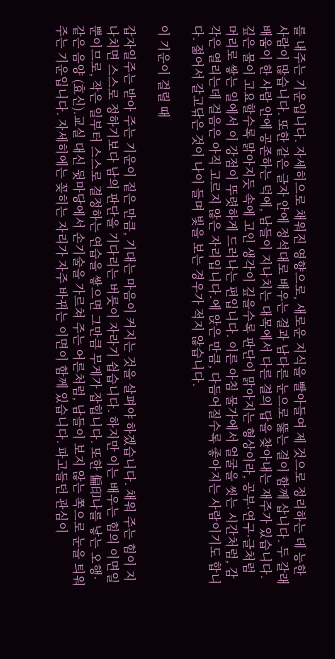를 내주는 기운입니다. 자세히으로 채워진 영향으로, 새로운 지식을 빨아들여 제 것으로 정리하는 데 능한 사람이 많습니다. 또한 같은 글자 안에 정석대로 배우는 결과 남다른 눈으로 뚫는 결이 함께 삽니다. 두 갈래 배움이 한 사람 안에 공존하는 덕에, 남들이 지나치는 대목에서 다른 결의 답을 찾아내는 재주가 있습니다. 깊은 물이 고요할수록 맑아지듯 속에 고인 생각이 깊을수록 판단이 맑아지는 형상이라, 공부·연구·글처럼 머리로 쌓는 일에서 이 강점이 뚜렷하게 드러나는 편입니다. 이른 아침 물가에서 얼굴을 씻는 시간처럼, 감각은 열리는데 걸음은 아직 고르지 않은 자리입니다.에 앉은 만큼, 다듬어질수록 좋아지는 사람이기도 합니다. 젊어서 갈고닦은 것이 나이 들며 빛을 보는 경우가 적지 않습니다.

이 기운이 걸릴 때

갑자일주는 받아 주는 기운이 짙은 만큼, 기대는 마음이 커지는 것을 살펴야 하겠습니다. 채워 주는 힘이 지나치면 스스로 정하기보다 남의 판단을 기다리는 버릇이 자라기 쉽습니다. 하지만 이는 배우는 힘의 이면일 뿐이므로, 작은 일부터 스스로 결정하는 연습을 쌓으면 그만큼 무게가 잡힙니다. 또한 偏印나를 낳는 오행·같은 음양 (효신).교실 대신 뒷마당에서 손기술을 가르쳐 주는 어른처럼, 남들이 보지 않는 쪽으로 눈을 틔워 주는 기운입니다. 자세히에는 꽂히는 자리가 자주 바뀌는 이면이 함께 있습니다. 파고들던 관심이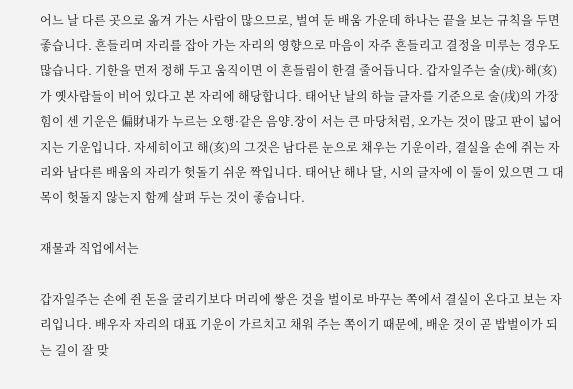어느 날 다른 곳으로 옮겨 가는 사람이 많으므로, 벌여 둔 배움 가운데 하나는 끝을 보는 규칙을 두면 좋습니다. 흔들리며 자리를 잡아 가는 자리의 영향으로 마음이 자주 흔들리고 결정을 미루는 경우도 많습니다. 기한을 먼저 정해 두고 움직이면 이 흔들림이 한결 줄어듭니다. 갑자일주는 술(戌)·해(亥)가 옛사람들이 비어 있다고 본 자리에 해당합니다. 태어난 날의 하늘 글자를 기준으로 술(戌)의 가장 힘이 센 기운은 偏財내가 누르는 오행·같은 음양.장이 서는 큰 마당처럼, 오가는 것이 많고 판이 넓어지는 기운입니다. 자세히이고 해(亥)의 그것은 남다른 눈으로 채우는 기운이라, 결실을 손에 쥐는 자리와 남다른 배움의 자리가 헛돌기 쉬운 짝입니다. 태어난 해나 달, 시의 글자에 이 둘이 있으면 그 대목이 헛돌지 않는지 함께 살펴 두는 것이 좋습니다.

재물과 직업에서는

갑자일주는 손에 쥔 돈을 굴리기보다 머리에 쌓은 것을 벌이로 바꾸는 쪽에서 결실이 온다고 보는 자리입니다. 배우자 자리의 대표 기운이 가르치고 채워 주는 쪽이기 때문에, 배운 것이 곧 밥벌이가 되는 길이 잘 맞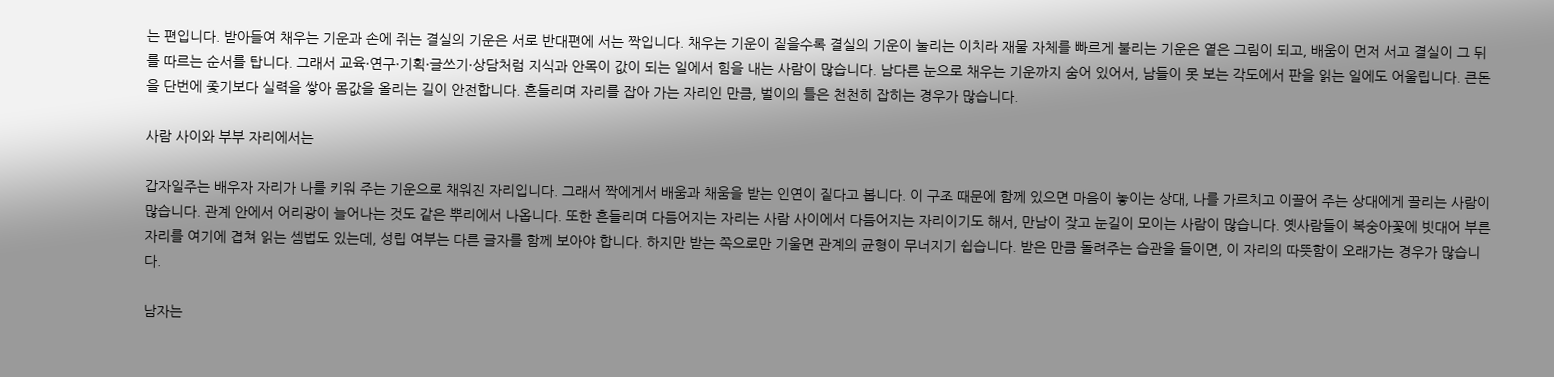는 편입니다. 받아들여 채우는 기운과 손에 쥐는 결실의 기운은 서로 반대편에 서는 짝입니다. 채우는 기운이 짙을수록 결실의 기운이 눌리는 이치라 재물 자체를 빠르게 불리는 기운은 옅은 그림이 되고, 배움이 먼저 서고 결실이 그 뒤를 따르는 순서를 탑니다. 그래서 교육·연구·기획·글쓰기·상담처럼 지식과 안목이 값이 되는 일에서 힘을 내는 사람이 많습니다. 남다른 눈으로 채우는 기운까지 숨어 있어서, 남들이 못 보는 각도에서 판을 읽는 일에도 어울립니다. 큰돈을 단번에 좇기보다 실력을 쌓아 몸값을 올리는 길이 안전합니다. 흔들리며 자리를 잡아 가는 자리인 만큼, 벌이의 틀은 천천히 잡히는 경우가 많습니다.

사람 사이와 부부 자리에서는

갑자일주는 배우자 자리가 나를 키워 주는 기운으로 채워진 자리입니다. 그래서 짝에게서 배움과 채움을 받는 인연이 짙다고 봅니다. 이 구조 때문에 함께 있으면 마음이 놓이는 상대, 나를 가르치고 이끌어 주는 상대에게 끌리는 사람이 많습니다. 관계 안에서 어리광이 늘어나는 것도 같은 뿌리에서 나옵니다. 또한 흔들리며 다듬어지는 자리는 사람 사이에서 다듬어지는 자리이기도 해서, 만남이 잦고 눈길이 모이는 사람이 많습니다. 옛사람들이 복숭아꽃에 빗대어 부른 자리를 여기에 겹쳐 읽는 셈법도 있는데, 성립 여부는 다른 글자를 함께 보아야 합니다. 하지만 받는 쪽으로만 기울면 관계의 균형이 무너지기 쉽습니다. 받은 만큼 돌려주는 습관을 들이면, 이 자리의 따뜻함이 오래가는 경우가 많습니다.

남자는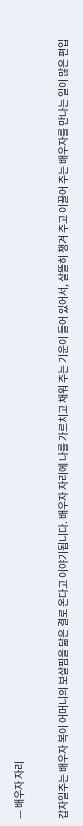— 배우자 자리

갑자일주는 배우자 복이 어머니의 보살핌을 닮은 결로 온다고 이야기됩니다. 배우자 자리에 나를 가르치고 채워 주는 기운이 들어 있어서, 살뜰히 챙겨 주고 이끌어 주는 배우자를 만나는 일이 많은 편입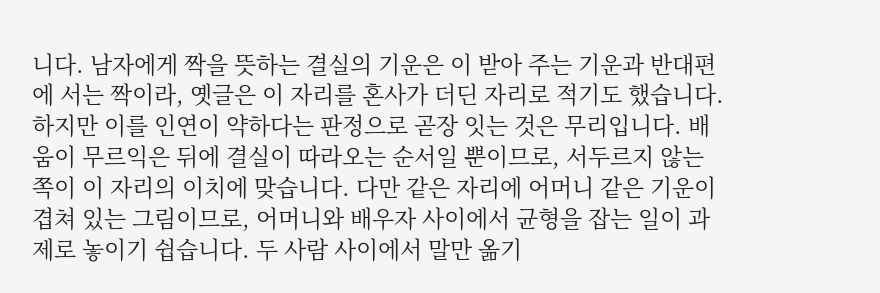니다. 남자에게 짝을 뜻하는 결실의 기운은 이 받아 주는 기운과 반대편에 서는 짝이라, 옛글은 이 자리를 혼사가 더딘 자리로 적기도 했습니다. 하지만 이를 인연이 약하다는 판정으로 곧장 잇는 것은 무리입니다. 배움이 무르익은 뒤에 결실이 따라오는 순서일 뿐이므로, 서두르지 않는 쪽이 이 자리의 이치에 맞습니다. 다만 같은 자리에 어머니 같은 기운이 겹쳐 있는 그림이므로, 어머니와 배우자 사이에서 균형을 잡는 일이 과제로 놓이기 쉽습니다. 두 사람 사이에서 말만 옮기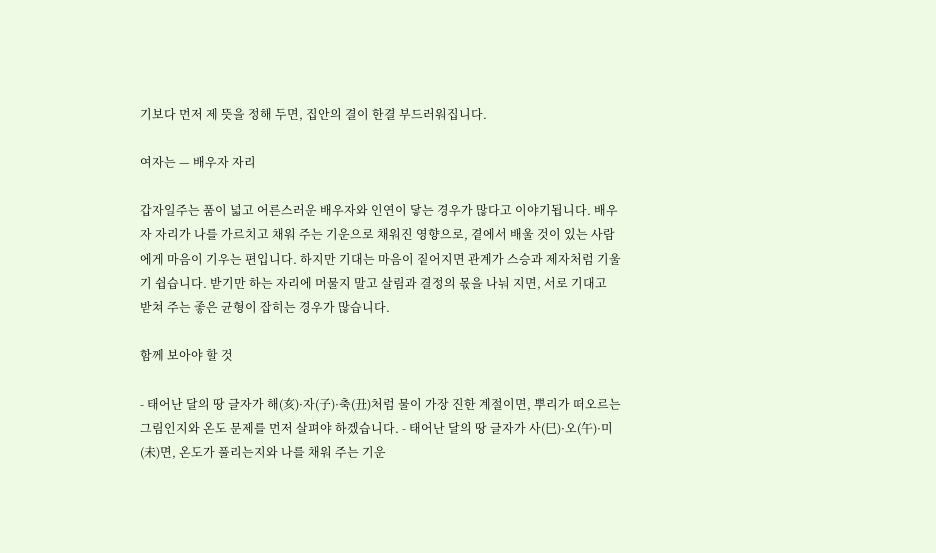기보다 먼저 제 뜻을 정해 두면, 집안의 결이 한결 부드러워집니다.

여자는 — 배우자 자리

갑자일주는 품이 넓고 어른스러운 배우자와 인연이 닿는 경우가 많다고 이야기됩니다. 배우자 자리가 나를 가르치고 채워 주는 기운으로 채워진 영향으로, 곁에서 배울 것이 있는 사람에게 마음이 기우는 편입니다. 하지만 기대는 마음이 짙어지면 관계가 스승과 제자처럼 기울기 쉽습니다. 받기만 하는 자리에 머물지 말고 살림과 결정의 몫을 나눠 지면, 서로 기대고 받쳐 주는 좋은 균형이 잡히는 경우가 많습니다.

함께 보아야 할 것

- 태어난 달의 땅 글자가 해(亥)·자(子)·축(丑)처럼 물이 가장 진한 계절이면, 뿌리가 떠오르는 그림인지와 온도 문제를 먼저 살펴야 하겠습니다. - 태어난 달의 땅 글자가 사(巳)·오(午)·미(未)면, 온도가 풀리는지와 나를 채워 주는 기운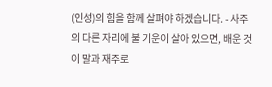(인성)의 힘을 함께 살펴야 하겠습니다. - 사주의 다른 자리에 불 기운이 살아 있으면, 배운 것이 말과 재주로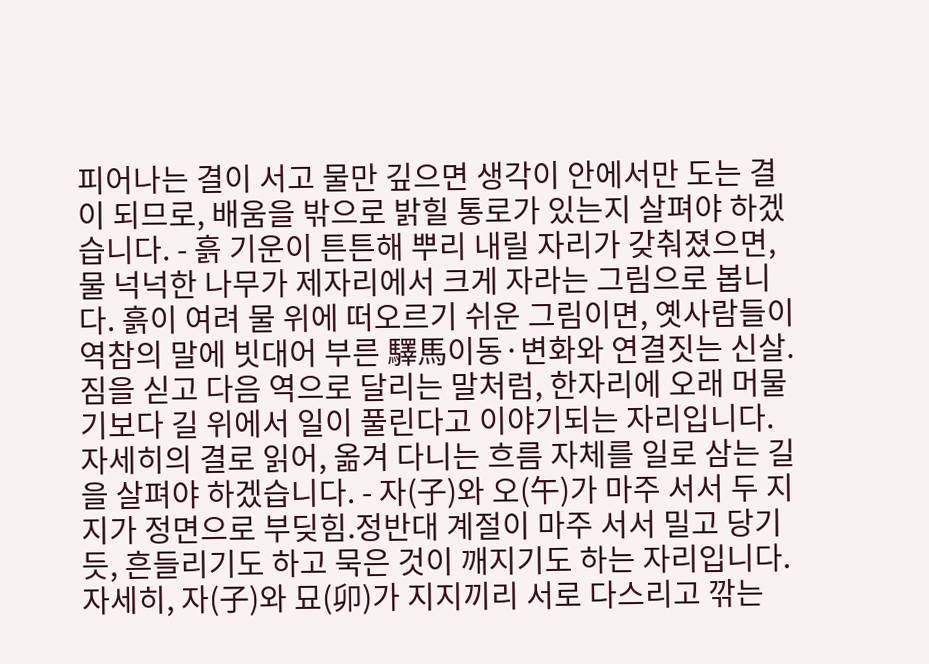피어나는 결이 서고 물만 깊으면 생각이 안에서만 도는 결이 되므로, 배움을 밖으로 밝힐 통로가 있는지 살펴야 하겠습니다. - 흙 기운이 튼튼해 뿌리 내릴 자리가 갖춰졌으면, 물 넉넉한 나무가 제자리에서 크게 자라는 그림으로 봅니다. 흙이 여려 물 위에 떠오르기 쉬운 그림이면, 옛사람들이 역참의 말에 빗대어 부른 驛馬이동·변화와 연결짓는 신살.짐을 싣고 다음 역으로 달리는 말처럼, 한자리에 오래 머물기보다 길 위에서 일이 풀린다고 이야기되는 자리입니다. 자세히의 결로 읽어, 옮겨 다니는 흐름 자체를 일로 삼는 길을 살펴야 하겠습니다. - 자(子)와 오(午)가 마주 서서 두 지지가 정면으로 부딪힘.정반대 계절이 마주 서서 밀고 당기듯, 흔들리기도 하고 묵은 것이 깨지기도 하는 자리입니다. 자세히, 자(子)와 묘(卯)가 지지끼리 서로 다스리고 깎는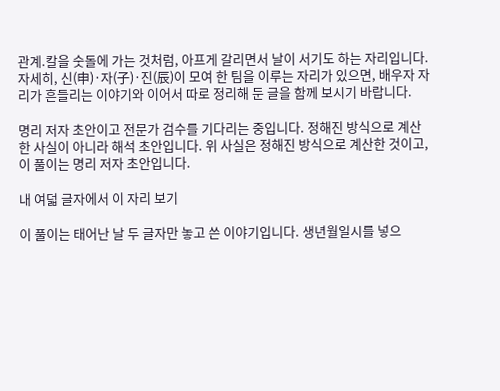관계.칼을 숫돌에 가는 것처럼, 아프게 갈리면서 날이 서기도 하는 자리입니다. 자세히, 신(申)·자(子)·진(辰)이 모여 한 팀을 이루는 자리가 있으면, 배우자 자리가 흔들리는 이야기와 이어서 따로 정리해 둔 글을 함께 보시기 바랍니다.

명리 저자 초안이고 전문가 검수를 기다리는 중입니다. 정해진 방식으로 계산한 사실이 아니라 해석 초안입니다. 위 사실은 정해진 방식으로 계산한 것이고, 이 풀이는 명리 저자 초안입니다.

내 여덟 글자에서 이 자리 보기

이 풀이는 태어난 날 두 글자만 놓고 쓴 이야기입니다. 생년월일시를 넣으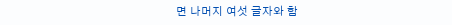면 나머지 여섯 글자와 함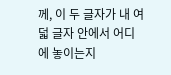께, 이 두 글자가 내 여덟 글자 안에서 어디에 놓이는지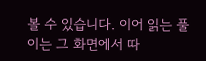볼 수 있습니다. 이어 읽는 풀이는 그 화면에서 따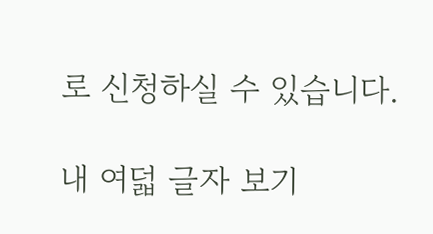로 신청하실 수 있습니다.

내 여덟 글자 보기